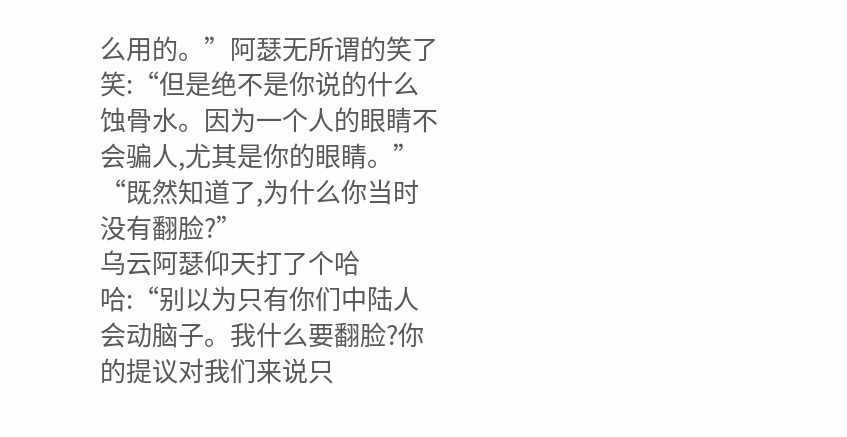么用的。”阿瑟无所谓的笑了笑:“但是绝不是你说的什么蚀骨水。因为一个人的眼睛不会骗人,尤其是你的眼睛。”
“既然知道了,为什么你当时没有翻脸?”
乌云阿瑟仰天打了个哈哈:“别以为只有你们中陆人会动脑子。我什么要翻脸?你的提议对我们来说只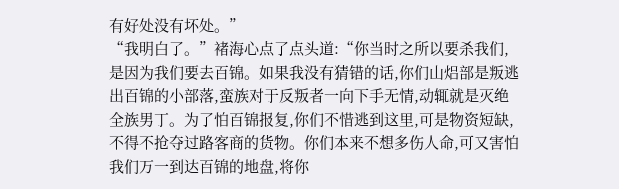有好处没有坏处。”
“我明白了。”褚海心点了点头道:“你当时之所以要杀我们,是因为我们要去百锦。如果我没有猜错的话,你们山焒部是叛逃出百锦的小部落,蛮族对于反叛者一向下手无情,动辄就是灭绝全族男丁。为了怕百锦报复,你们不惜逃到这里,可是物资短缺,不得不抢夺过路客商的货物。你们本来不想多伤人命,可又害怕我们万一到达百锦的地盘,将你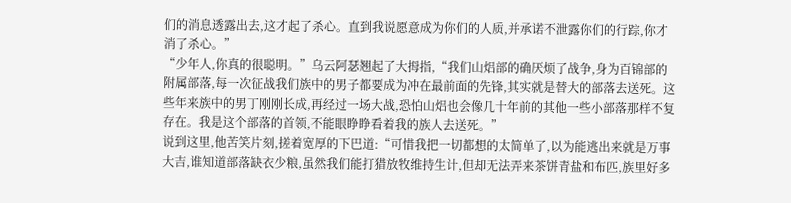们的消息透露出去,这才起了杀心。直到我说愿意成为你们的人质,并承诺不泄露你们的行踪,你才消了杀心。”
“少年人,你真的很聪明。”乌云阿瑟翘起了大拇指,“我们山焒部的确厌烦了战争,身为百锦部的附属部落,每一次征战我们族中的男子都要成为冲在最前面的先锋,其实就是替大的部落去送死。这些年来族中的男丁刚刚长成,再经过一场大战,恐怕山焒也会像几十年前的其他一些小部落那样不复存在。我是这个部落的首领,不能眼睁睁看着我的族人去送死。”
说到这里,他苦笑片刻,搓着宽厚的下巴道:“可惜我把一切都想的太简单了,以为能逃出来就是万事大吉,谁知道部落缺衣少粮,虽然我们能打猎放牧维持生计,但却无法弄来茶饼青盐和布匹,族里好多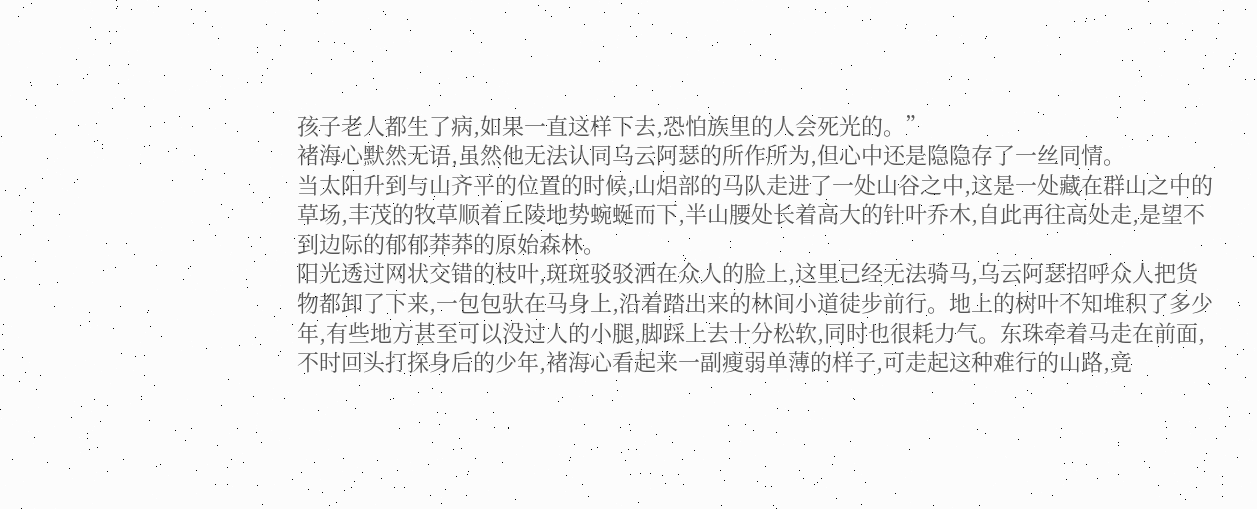孩子老人都生了病,如果一直这样下去,恐怕族里的人会死光的。”
褚海心默然无语,虽然他无法认同乌云阿瑟的所作所为,但心中还是隐隐存了一丝同情。
当太阳升到与山齐平的位置的时候,山焒部的马队走进了一处山谷之中,这是一处藏在群山之中的草场,丰茂的牧草顺着丘陵地势蜿蜒而下,半山腰处长着高大的针叶乔木,自此再往高处走,是望不到边际的郁郁莽莽的原始森林。
阳光透过网状交错的枝叶,斑斑驳驳洒在众人的脸上,这里已经无法骑马,乌云阿瑟招呼众人把货物都卸了下来,一包包驮在马身上,沿着踏出来的林间小道徒步前行。地上的树叶不知堆积了多少年,有些地方甚至可以没过人的小腿,脚踩上去十分松软,同时也很耗力气。东珠牵着马走在前面,不时回头打探身后的少年,褚海心看起来一副瘦弱单薄的样子,可走起这种难行的山路,竟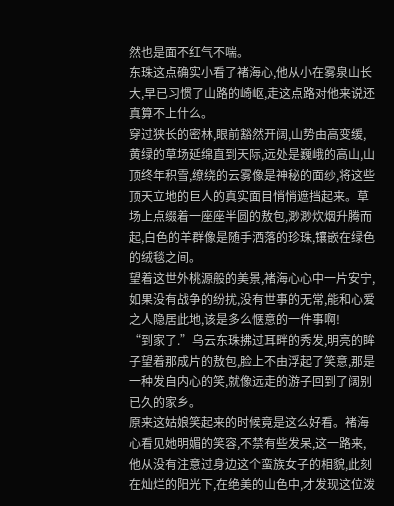然也是面不红气不喘。
东珠这点确实小看了褚海心,他从小在雾泉山长大,早已习惯了山路的崎岖,走这点路对他来说还真算不上什么。
穿过狭长的密林,眼前豁然开阔,山势由高变缓,黄绿的草场延绵直到天际,远处是巍峨的高山,山顶终年积雪,缭绕的云雾像是神秘的面纱,将这些顶天立地的巨人的真实面目悄悄遮挡起来。草场上点缀着一座座半圆的敖包,渺渺炊烟升腾而起,白色的羊群像是随手洒落的珍珠,镶嵌在绿色的绒毯之间。
望着这世外桃源般的美景,褚海心心中一片安宁,如果没有战争的纷扰,没有世事的无常,能和心爱之人隐居此地,该是多么惬意的一件事啊!
“到家了.”乌云东珠拂过耳畔的秀发,明亮的眸子望着那成片的敖包,脸上不由浮起了笑意,那是一种发自内心的笑,就像远走的游子回到了阔别已久的家乡。
原来这姑娘笑起来的时候竟是这么好看。褚海心看见她明媚的笑容,不禁有些发呆,这一路来,他从没有注意过身边这个蛮族女子的相貌,此刻在灿烂的阳光下,在绝美的山色中,才发现这位泼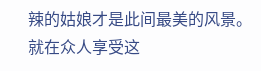辣的姑娘才是此间最美的风景。
就在众人享受这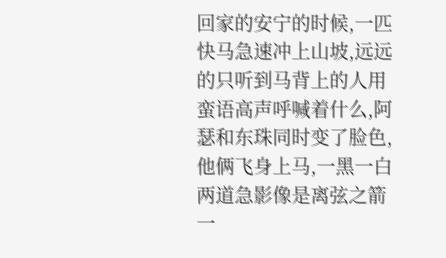回家的安宁的时候,一匹快马急速冲上山坡,远远的只听到马背上的人用蛮语高声呼喊着什么,阿瑟和东珠同时变了脸色,他俩飞身上马,一黑一白两道急影像是离弦之箭一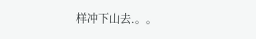样冲下山去.。。